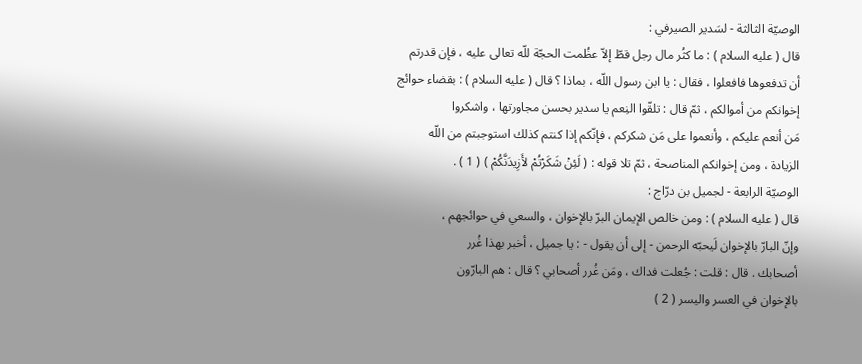الوصيّة الثالثة - لسَدير الصيرفي :
قال ( عليه السلام ) : ما كثُر مال رجل قطّ إلاّ عظُمت الحجّة للّه تعالى عليه ، فإن قدرتم
أن تدفعوها فافعلوا ، فقال : يا ابن رسول اللّه ، بماذا ؟ قال ( عليه السلام ) : بقضاء حوائج
إخوانكم من أموالكم ، ثمّ قال : تلقّوا النِعم يا سدير بحسن مجاورتها ، واشكروا
مَن أنعم عليكم ، وأنعموا على مَن شكركم ، فإنّكم إذا كنتم كذلك استوجبتم من اللّه
الزيادة ، ومن إخوانكم المناصحة ، ثمّ تلا قوله : ( لَئِنْ شَكَرْتُمْ لأَزِيدَنَّكُمْ ) ( 1 ) .
الوصيّة الرابعة - لجميل بن درّاج :
قال ( عليه السلام ) : ومن خالص الإيمان البرّ بالإخوان ، والسعي في حوائجهم ،
وإنّ البارّ بالإخوان لَيحبّه الرحمن - إلى أن يقول - : يا جميل ، أخبر بهذا غُرر
أصحابك . قال : قلت : جُعلت فداك ، ومَن غُرر أصحابي ؟ قال : هم البارّون
بالإخوان في العسر واليسر ( 2 )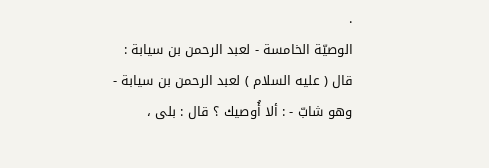.
الوصيّة الخامسة - لعبد الرحمن بن سيابة :
قال ( عليه السلام ) لعبد الرحمن بن سيابة - وهو شابّ - : ألا أُوصيك ؟ قال : بلى ،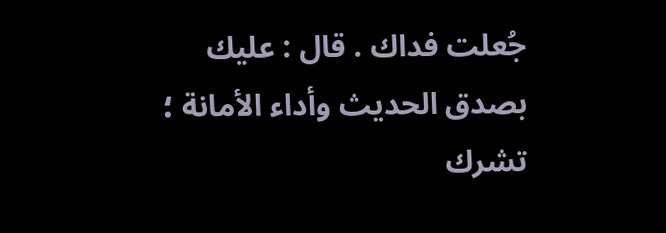جُعلت فداك . قال : عليك بصدق الحديث وأداء الأمانة ؛ تشرك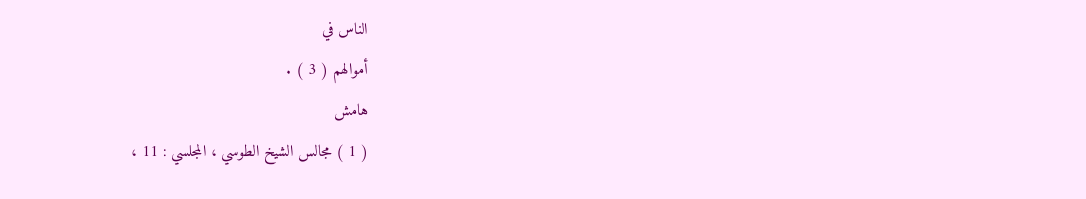الناس في
أموالهم ( 3 ) .
هامش
( 1 ) مجالس الشيخ الطوسي ، المجلسي : 11 ،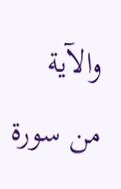والآية من سورة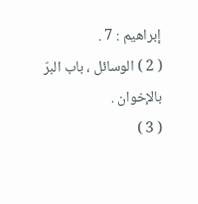إبراهيم : 7 .
( 2 ) الوسائل ، باب البرّ بالإخوان .
( 3 )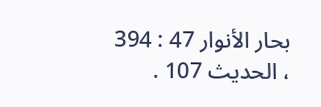بحار الأنوار 47 : 394 ، الحديث 107 .